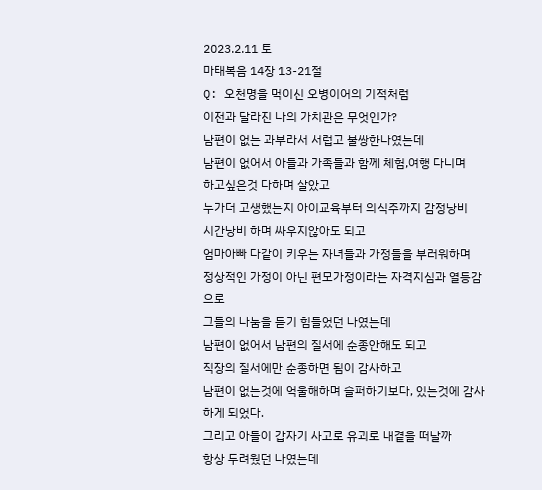2023.2.11 토
마태복음 14장 13-21절
Q: 오천명을 먹이신 오병이어의 기적처럼
이전과 달라진 나의 가치관은 무엇인가?
남편이 없는 과부라서 서럽고 불쌍한나였는데
남편이 없어서 아들과 가족들과 함께 체험,여행 다니며
하고싶은것 다하며 살았고
누가더 고생했는지 아이교육부터 의식주까지 감정낭비
시간낭비 하며 싸우지않아도 되고
엄마아빠 다같이 키우는 자녀들과 가정들을 부러워하며
정상적인 가정이 아닌 편모가정이라는 자격지심과 열등감으로
그들의 나눔을 듣기 힘들었던 나였는데
남편이 없어서 남편의 질서에 순종안해도 되고
직장의 질서에만 순종하면 됨이 감사하고
남편이 없는것에 억울해하며 슬퍼하기보다, 있는것에 감사하게 되었다.
그리고 아들이 갑자기 사고로 유괴로 내곁을 떠날까
항상 두려웠던 나였는데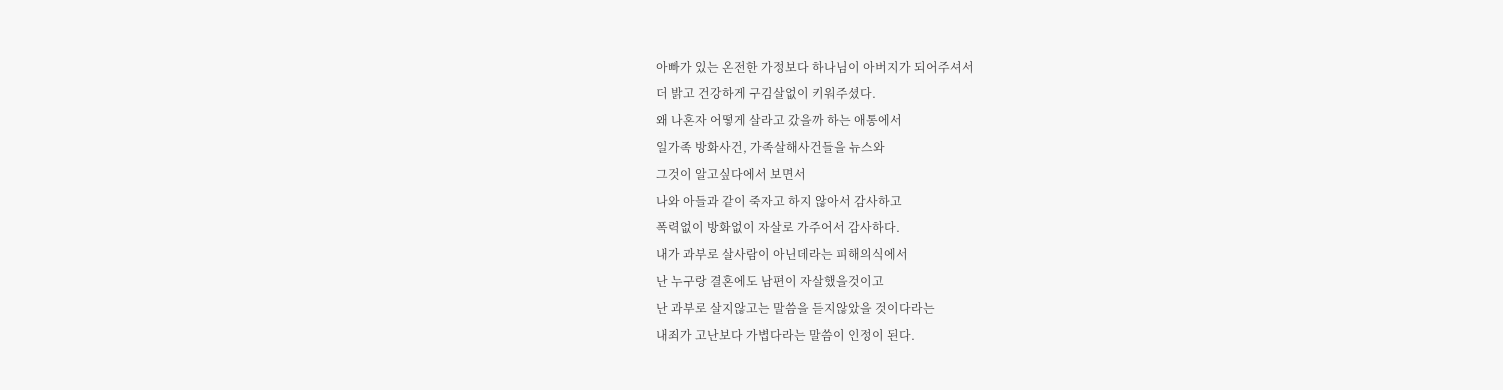아빠가 있는 온전한 가정보다 하나님이 아버지가 되어주셔서
더 밝고 건강하게 구김살없이 키워주셨다.
왜 나혼자 어떻게 살라고 갔을까 하는 애통에서
일가족 방화사건, 가족살해사건들을 뉴스와
그것이 알고싶다에서 보면서
나와 아들과 같이 죽자고 하지 않아서 감사하고
폭력없이 방화없이 자살로 가주어서 감사하다.
내가 과부로 살사람이 아닌데라는 피해의식에서
난 누구랑 결혼에도 남편이 자살했을것이고
난 과부로 살지않고는 말씀을 듣지않았을 것이다라는
내죄가 고난보다 가볍다라는 말씀이 인정이 된다.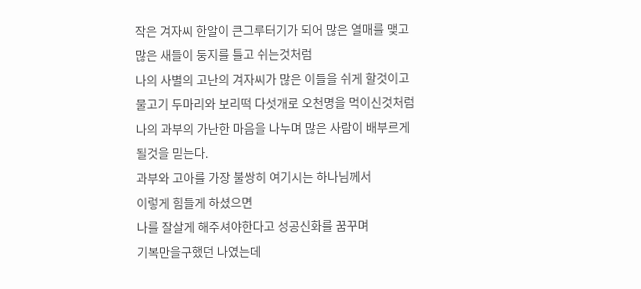작은 겨자씨 한알이 큰그루터기가 되어 많은 열매를 맺고
많은 새들이 둥지를 틀고 쉬는것처럼
나의 사별의 고난의 겨자씨가 많은 이들을 쉬게 할것이고
물고기 두마리와 보리떡 다섯개로 오천명을 먹이신것처럼
나의 과부의 가난한 마음을 나누며 많은 사람이 배부르게
될것을 믿는다.
과부와 고아를 가장 불쌍히 여기시는 하나님께서
이렇게 힘들게 하셨으면
나를 잘살게 해주셔야한다고 성공신화를 꿈꾸며
기복만을구했던 나였는데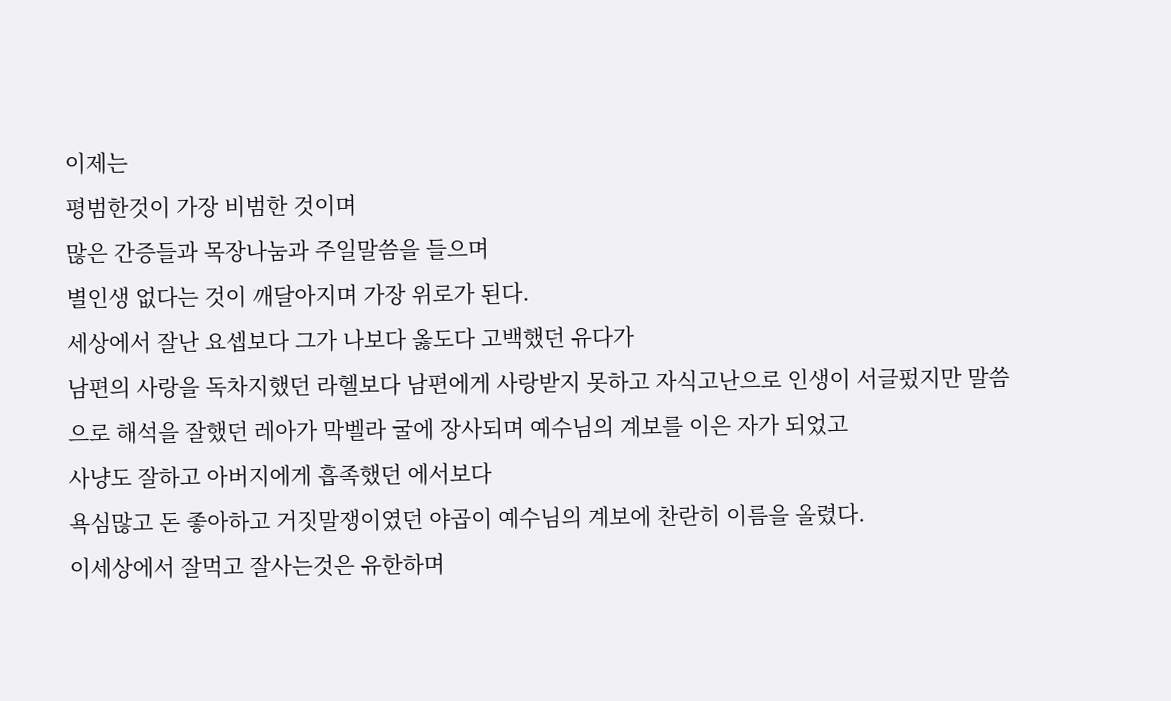이제는
평범한것이 가장 비범한 것이며
많은 간증들과 목장나눔과 주일말씀을 들으며
별인생 없다는 것이 깨달아지며 가장 위로가 된다.
세상에서 잘난 요셉보다 그가 나보다 옳도다 고백했던 유다가
남편의 사랑을 독차지했던 라헬보다 남편에게 사랑받지 못하고 자식고난으로 인생이 서글펐지만 말씀으로 해석을 잘했던 레아가 막벨라 굴에 장사되며 예수님의 계보를 이은 자가 되었고
사냥도 잘하고 아버지에게 흡족했던 에서보다
욕심많고 돈 좋아하고 거짓말쟁이였던 야곱이 예수님의 계보에 찬란히 이름을 올렸다.
이세상에서 잘먹고 잘사는것은 유한하며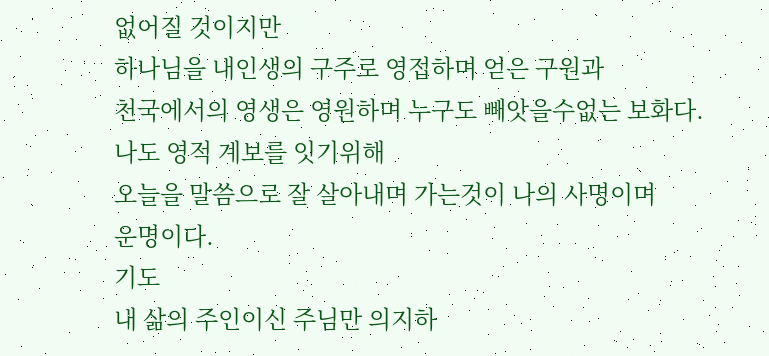없어질 것이지만
하나님을 내인생의 구주로 영접하며 얻은 구원과
천국에서의 영생은 영원하며 누구도 빼앗을수없는 보화다.
나도 영적 계보를 잇기위해
오늘을 말씀으로 잘 살아내며 가는것이 나의 사명이며
운명이다.
기도
내 삶의 주인이신 주님만 의지하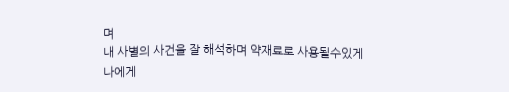며
내 사별의 사건을 잘 해석하며 약재료로 사용될수있게
나에게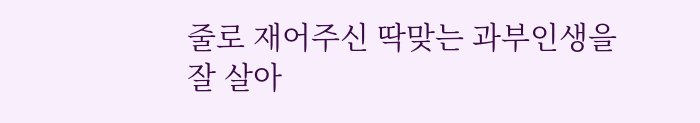줄로 재어주신 딱맞는 과부인생을 잘 살아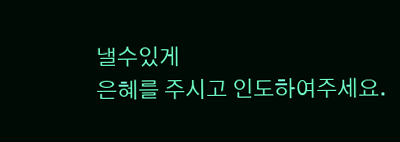낼수있게
은혜를 주시고 인도하여주세요.